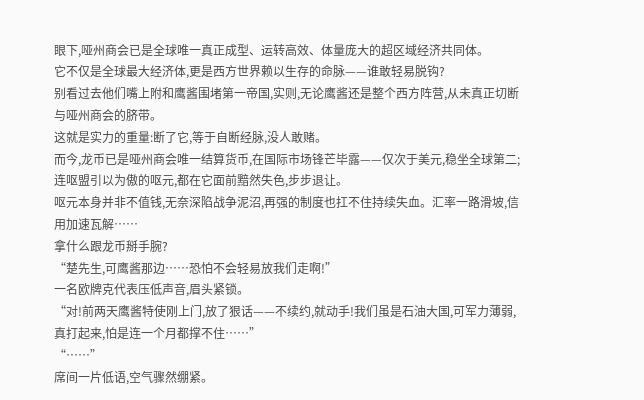眼下,哑州商会已是全球唯一真正成型、运转高效、体量庞大的超区域经济共同体。
它不仅是全球最大经济体,更是西方世界赖以生存的命脉——谁敢轻易脱钩?
别看过去他们嘴上附和鹰酱围堵第一帝国,实则,无论鹰酱还是整个西方阵营,从未真正切断与哑州商会的脐带。
这就是实力的重量:断了它,等于自断经脉,没人敢赌。
而今,龙币已是哑州商会唯一结算货币,在国际市场锋芒毕露——仅次于美元,稳坐全球第二;连呕盟引以为傲的呕元,都在它面前黯然失色,步步退让。
呕元本身并非不值钱,无奈深陷战争泥沼,再强的制度也扛不住持续失血。汇率一路滑坡,信用加速瓦解……
拿什么跟龙币掰手腕?
“楚先生,可鹰酱那边……恐怕不会轻易放我们走啊!”
一名欧牌克代表压低声音,眉头紧锁。
“对!前两天鹰酱特使刚上门,放了狠话——不续约,就动手!我们虽是石油大国,可军力薄弱,真打起来,怕是连一个月都撑不住……”
“……”
席间一片低语,空气骤然绷紧。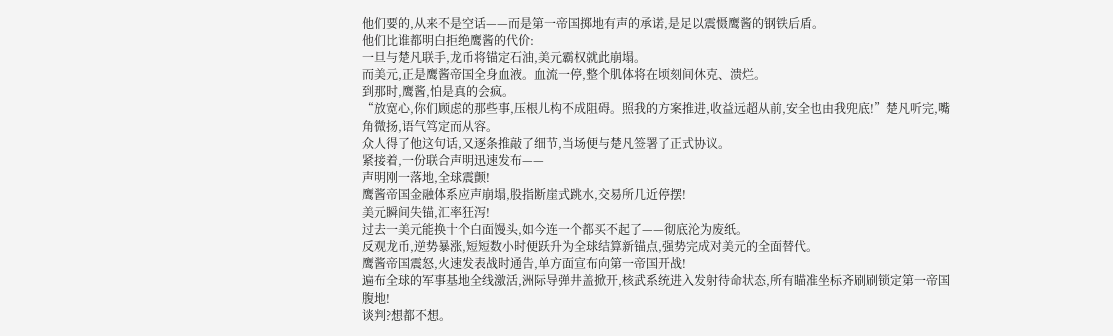他们要的,从来不是空话——而是第一帝国掷地有声的承诺,是足以震慑鹰酱的钢铁后盾。
他们比谁都明白拒绝鹰酱的代价:
一旦与楚凡联手,龙币将锚定石油,美元霸权就此崩塌。
而美元,正是鹰酱帝国全身血液。血流一停,整个肌体将在顷刻间休克、溃烂。
到那时,鹰酱,怕是真的会疯。
“放宽心,你们顾虑的那些事,压根儿构不成阻碍。照我的方案推进,收益远超从前,安全也由我兜底!”楚凡听完,嘴角微扬,语气笃定而从容。
众人得了他这句话,又逐条推敲了细节,当场便与楚凡签署了正式协议。
紧接着,一份联合声明迅速发布——
声明刚一落地,全球震颤!
鹰酱帝国金融体系应声崩塌,股指断崖式跳水,交易所几近停摆!
美元瞬间失锚,汇率狂泻!
过去一美元能换十个白面馒头,如今连一个都买不起了——彻底沦为废纸。
反观龙币,逆势暴涨,短短数小时便跃升为全球结算新锚点,强势完成对美元的全面替代。
鹰酱帝国震怒,火速发表战时通告,单方面宣布向第一帝国开战!
遍布全球的军事基地全线激活,洲际导弹井盖掀开,核武系统进入发射待命状态,所有瞄准坐标齐刷刷锁定第一帝国腹地!
谈判?想都不想。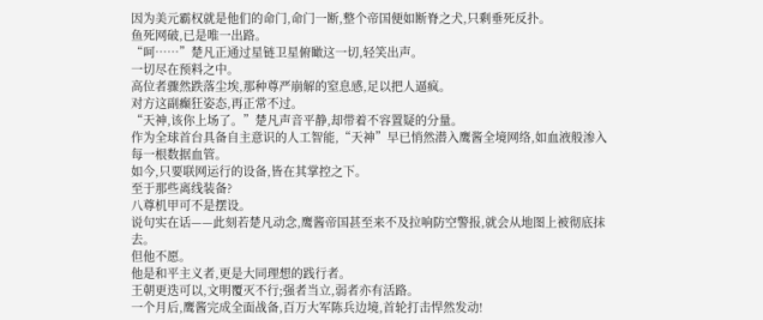因为美元霸权就是他们的命门,命门一断,整个帝国便如断脊之犬,只剩垂死反扑。
鱼死网破,已是唯一出路。
“呵……”楚凡正通过星链卫星俯瞰这一切,轻笑出声。
一切尽在预料之中。
高位者骤然跌落尘埃,那种尊严崩解的窒息感,足以把人逼疯。
对方这副癫狂姿态,再正常不过。
“天神,该你上场了。”楚凡声音平静,却带着不容置疑的分量。
作为全球首台具备自主意识的人工智能,“天神”早已悄然潜入鹰酱全境网络,如血液般渗入每一根数据血管。
如今,只要联网运行的设备,皆在其掌控之下。
至于那些离线装备?
八尊机甲可不是摆设。
说句实在话——此刻若楚凡动念,鹰酱帝国甚至来不及拉响防空警报,就会从地图上被彻底抹去。
但他不愿。
他是和平主义者,更是大同理想的践行者。
王朝更迭可以,文明覆灭不行;强者当立,弱者亦有活路。
一个月后,鹰酱完成全面战备,百万大军陈兵边境,首轮打击悍然发动!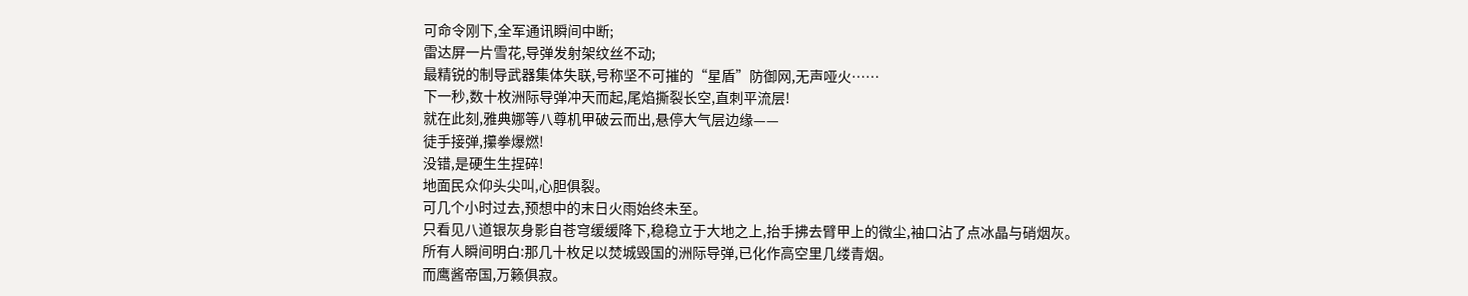可命令刚下,全军通讯瞬间中断;
雷达屏一片雪花,导弹发射架纹丝不动;
最精锐的制导武器集体失联,号称坚不可摧的“星盾”防御网,无声哑火……
下一秒,数十枚洲际导弹冲天而起,尾焰撕裂长空,直刺平流层!
就在此刻,雅典娜等八尊机甲破云而出,悬停大气层边缘——
徒手接弹,攥拳爆燃!
没错,是硬生生捏碎!
地面民众仰头尖叫,心胆俱裂。
可几个小时过去,预想中的末日火雨始终未至。
只看见八道银灰身影自苍穹缓缓降下,稳稳立于大地之上,抬手拂去臂甲上的微尘,袖口沾了点冰晶与硝烟灰。
所有人瞬间明白:那几十枚足以焚城毁国的洲际导弹,已化作高空里几缕青烟。
而鹰酱帝国,万籁俱寂。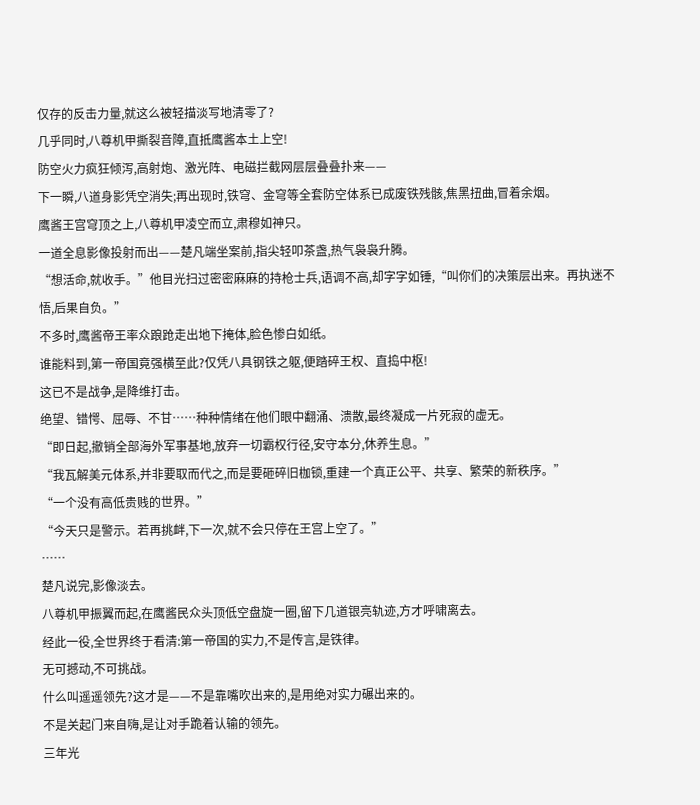仅存的反击力量,就这么被轻描淡写地清零了?
几乎同时,八尊机甲撕裂音障,直抵鹰酱本土上空!
防空火力疯狂倾泻,高射炮、激光阵、电磁拦截网层层叠叠扑来——
下一瞬,八道身影凭空消失;再出现时,铁穹、金穹等全套防空体系已成废铁残骸,焦黑扭曲,冒着余烟。
鹰酱王宫穹顶之上,八尊机甲凌空而立,肃穆如神只。
一道全息影像投射而出——楚凡端坐案前,指尖轻叩茶盏,热气袅袅升腾。
“想活命,就收手。”他目光扫过密密麻麻的持枪士兵,语调不高,却字字如锤,“叫你们的决策层出来。再执迷不悟,后果自负。”
不多时,鹰酱帝王率众踉跄走出地下掩体,脸色惨白如纸。
谁能料到,第一帝国竟强横至此?仅凭八具钢铁之躯,便踏碎王权、直捣中枢!
这已不是战争,是降维打击。
绝望、错愕、屈辱、不甘……种种情绪在他们眼中翻涌、溃散,最终凝成一片死寂的虚无。
“即日起,撤销全部海外军事基地,放弃一切霸权行径,安守本分,休养生息。”
“我瓦解美元体系,并非要取而代之,而是要砸碎旧枷锁,重建一个真正公平、共享、繁荣的新秩序。”
“一个没有高低贵贱的世界。”
“今天只是警示。若再挑衅,下一次,就不会只停在王宫上空了。”
……
楚凡说完,影像淡去。
八尊机甲振翼而起,在鹰酱民众头顶低空盘旋一圈,留下几道银亮轨迹,方才呼啸离去。
经此一役,全世界终于看清:第一帝国的实力,不是传言,是铁律。
无可撼动,不可挑战。
什么叫遥遥领先?这才是——不是靠嘴吹出来的,是用绝对实力碾出来的。
不是关起门来自嗨,是让对手跪着认输的领先。
三年光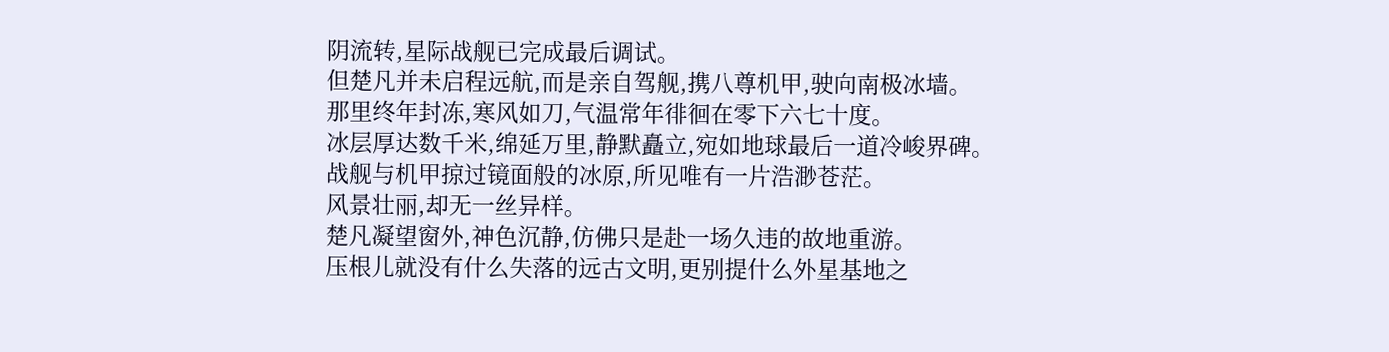阴流转,星际战舰已完成最后调试。
但楚凡并未启程远航,而是亲自驾舰,携八尊机甲,驶向南极冰墙。
那里终年封冻,寒风如刀,气温常年徘徊在零下六七十度。
冰层厚达数千米,绵延万里,静默矗立,宛如地球最后一道冷峻界碑。
战舰与机甲掠过镜面般的冰原,所见唯有一片浩渺苍茫。
风景壮丽,却无一丝异样。
楚凡凝望窗外,神色沉静,仿佛只是赴一场久违的故地重游。
压根儿就没有什么失落的远古文明,更别提什么外星基地之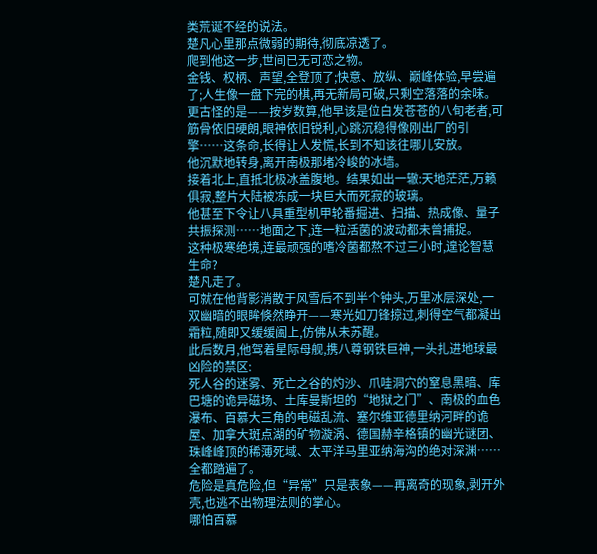类荒诞不经的说法。
楚凡心里那点微弱的期待,彻底凉透了。
爬到他这一步,世间已无可恋之物。
金钱、权柄、声望,全登顶了;快意、放纵、巅峰体验,早尝遍了;人生像一盘下完的棋,再无新局可破,只剩空落落的余味。
更古怪的是——按岁数算,他早该是位白发苍苍的八旬老者,可筋骨依旧硬朗,眼神依旧锐利,心跳沉稳得像刚出厂的引擎……这条命,长得让人发慌,长到不知该往哪儿安放。
他沉默地转身,离开南极那堵冷峻的冰墙。
接着北上,直抵北极冰盖腹地。结果如出一辙:天地茫茫,万籁俱寂,整片大陆被冻成一块巨大而死寂的玻璃。
他甚至下令让八具重型机甲轮番掘进、扫描、热成像、量子共振探测……地面之下,连一粒活菌的波动都未曾捕捉。
这种极寒绝境,连最顽强的嗜冷菌都熬不过三小时,遑论智慧生命?
楚凡走了。
可就在他背影消散于风雪后不到半个钟头,万里冰层深处,一双幽暗的眼眸倏然睁开——寒光如刀锋掠过,刺得空气都凝出霜粒,随即又缓缓阖上,仿佛从未苏醒。
此后数月,他驾着星际母舰,携八尊钢铁巨神,一头扎进地球最凶险的禁区:
死人谷的迷雾、死亡之谷的灼沙、爪哇洞穴的窒息黑暗、库巴塘的诡异磁场、土库曼斯坦的“地狱之门”、南极的血色瀑布、百慕大三角的电磁乱流、塞尔维亚德里纳河畔的诡屋、加拿大斑点湖的矿物漩涡、德国赫辛格镇的幽光谜团、珠峰峰顶的稀薄死域、太平洋马里亚纳海沟的绝对深渊……
全都踏遍了。
危险是真危险,但“异常”只是表象——再离奇的现象,剥开外壳,也逃不出物理法则的掌心。
哪怕百慕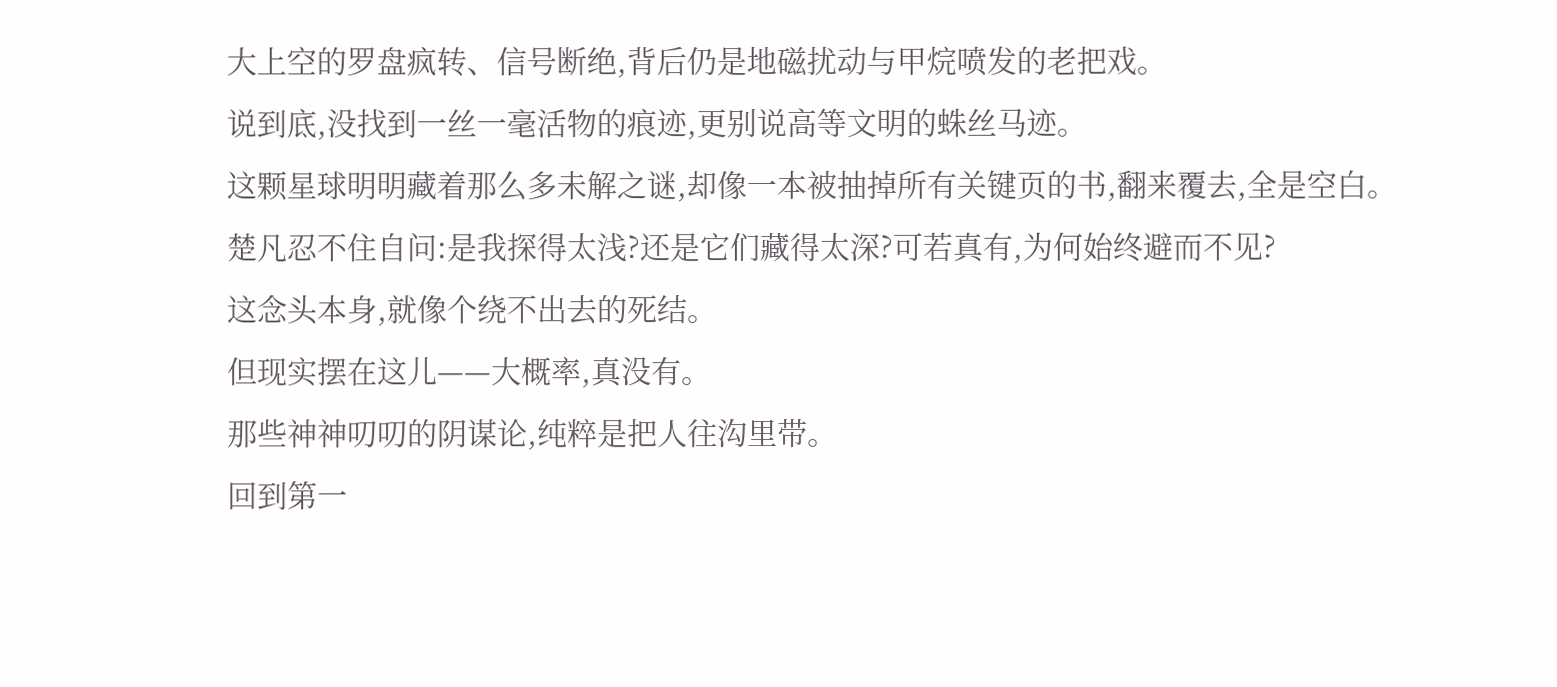大上空的罗盘疯转、信号断绝,背后仍是地磁扰动与甲烷喷发的老把戏。
说到底,没找到一丝一毫活物的痕迹,更别说高等文明的蛛丝马迹。
这颗星球明明藏着那么多未解之谜,却像一本被抽掉所有关键页的书,翻来覆去,全是空白。
楚凡忍不住自问:是我探得太浅?还是它们藏得太深?可若真有,为何始终避而不见?
这念头本身,就像个绕不出去的死结。
但现实摆在这儿——大概率,真没有。
那些神神叨叨的阴谋论,纯粹是把人往沟里带。
回到第一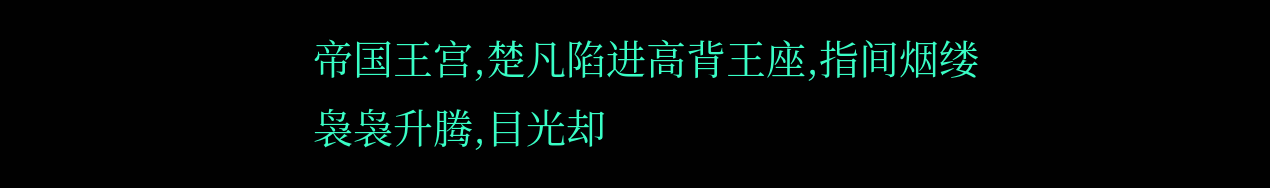帝国王宫,楚凡陷进高背王座,指间烟缕袅袅升腾,目光却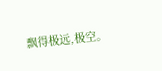飘得极远,极空。